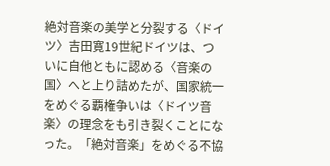絶対音楽の美学と分裂する〈ドイツ〉吉田寛19世紀ドイツは、ついに自他ともに認める〈音楽の国〉へと上り詰めたが、国家統一をめぐる覇権争いは〈ドイツ音楽〉の理念をも引き裂くことになった。「絶対音楽」をめぐる不協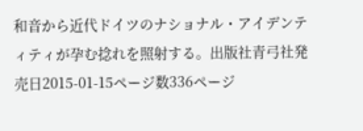和音から近代ドイツのナショナル・アイデンティティが孕む捻れを照射する。出版社青弓社発売日2015-01-15ページ数336ページ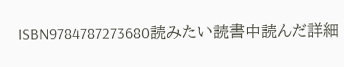ISBN9784787273680読みたい読書中読んだ詳細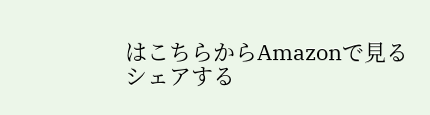はこちらからAmazonで見るシェアする